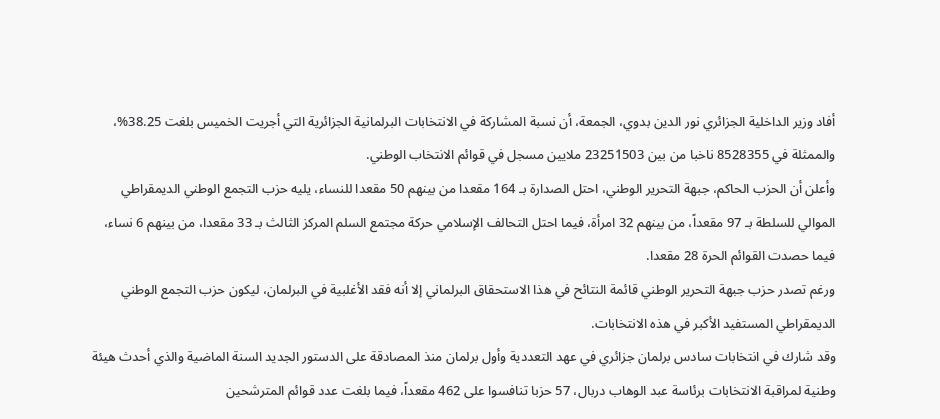أفاد وزير الداخلية الجزائري نور الدين بدوي، الجمعة، أن نسبة المشاركة في الانتخابات البرلمانية الجزائرية التي أجريت الخميس بلغت 38.25%، والممثلة في 8528355 ناخبا من بين 23251503 ملايين مسجل في قوائم الانتخاب الوطني.
وأعلن أن الحزب الحاكم، جبهة التحرير الوطني، احتل الصدارة بـ 164 مقعدا من بينهم 50 مقعدا للنساء، يليه حزب التجمع الوطني الديمقراطي الموالي للسلطة بـ 97 مقعداً، من بينهم 32 امرأة، فيما احتل التحالف الإسلامي حركة مجتمع السلم المركز الثالث بـ 33 مقعدا، من بينهم 6 نساء، فيما حصدت القوائم الحرة 28 مقعدا.
ورغم تصدر حزب جبهة التحرير الوطني قائمة النتائح في هذا الاستحقاق البرلماني إلا أنه فقد الأغلبية في البرلمان، ليكون حزب التجمع الوطني الديمقراطي المستفيد الأكبر في هذه الانتخابات.
وقد شارك في انتخابات سادس برلمان جزائري في عهد التعددية وأول برلمان منذ المصادقة على الدستور الجديد السنة الماضية والذي أحدث هيئة وطنية لمراقبة الانتخابات برئاسة عبد الوهاب دربال، 57 حزبا تنافسوا على 462 مقعداً، فيما بلغت عدد قوائم المترشحين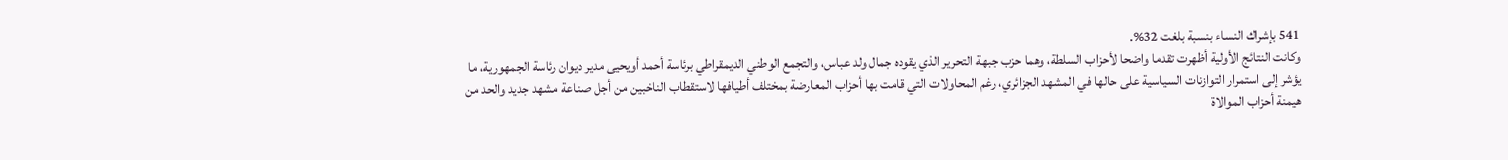541 بإشراك النساء بنسبة بلغت 32%.
وكانت النتائج الأولية أظهرت تقدما واضحا لأحزاب السلطة، وهما حزب جبهة التحرير الذي يقوده جمال ولد عباس، والتجمع الوطني الديمقراطي برئاسة أحمد أويحيى مدير ديوان رئاسة الجمهورية، ما يؤشر إلى استمرار التوازنات السياسية على حالها في المشهد الجزائري، رغم المحاولات التي قامت بها أحزاب المعارضة بمختلف أطيافها لاستقطاب الناخبين من أجل صناعة مشهد جديد والحد من هيمنة أحزاب الموالاة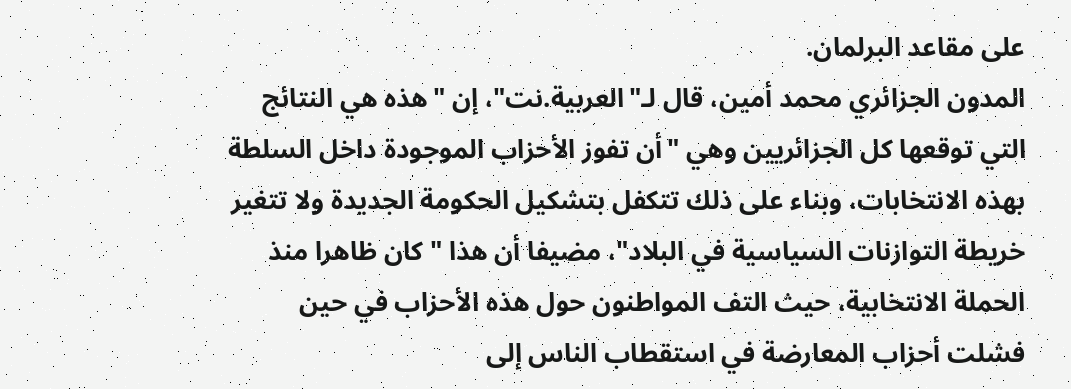على مقاعد البرلمان.
المدون الجزائري محمد أمين، قال لـ"العربية.نت"، إن "هذه هي النتائج التي توقعها كل الجزائريين وهي "أن تفوز الأحزاب الموجودة داخل السلطة بهذه الانتخابات، وبناء على ذلك تتكفل بتشكيل الحكومة الجديدة ولا تتغير خريطة التوازنات السياسية في البلاد"، مضيفا أن هذا "كان ظاهرا منذ الحملة الانتخابية، حيث التف المواطنون حول هذه الأحزاب في حين فشلت أحزاب المعارضة في استقطاب الناس إلى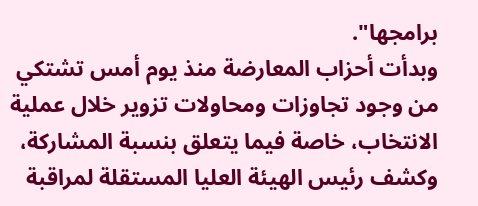برامجها".
وبدأت أحزاب المعارضة منذ يوم أمس تشتكي من وجود تجاوزات ومحاولات تزوير خلال عملية الانتخاب، خاصة فيما يتعلق بنسبة المشاركة، وكشف رئيس الهيئة العليا المستقلة لمراقبة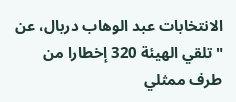الانتخابات عبد الوهاب دربال، عن "تلقي الهيئة 320 إخطارا من طرف ممثلي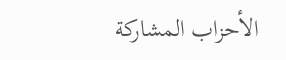الأحزاب المشاركة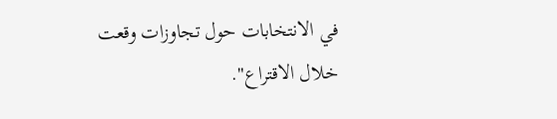في الانتخابات حول تجاوزات وقعت خلال الاقتراع".